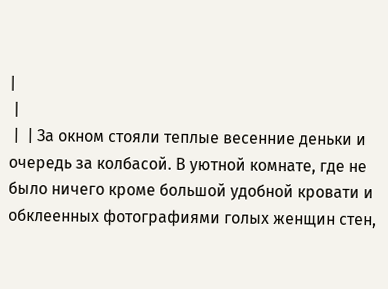|
 |
 |  | За окном стояли теплые весенние деньки и очередь за колбасой. В уютной комнате, где не было ничего кроме большой удобной кровати и обклеенных фотографиями голых женщин стен,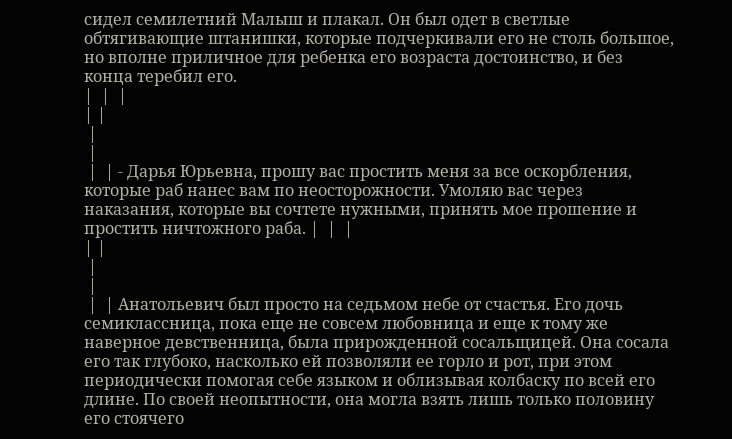сидел семилетний Малыш и плакал. Он был одет в светлые обтягивающие штанишки, которые подчеркивали его не столь большое, но вполне приличное для ребенка его возраста достоинство, и без конца теребил его.
|  |  |
| |
 |
 |
 |  | - Дарья Юрьевна, прошу вас простить меня за все оскорбления, которые раб нанес вам по неосторожности. Умоляю вас через наказания, которые вы сочтете нужными, принять мое прошение и простить ничтожного раба. |  |  |
| |
 |
 |
 |  | Анатольевич был просто на седьмом небе от счастья. Его дочь семиклассница, пока еще не совсем любовница и еще к тому же наверное девственница, была прирожденной сосальщицей. Она сосала его так глубоко, насколько ей позволяли ее горло и рот, при этом периодически помогая себе языком и облизывая колбаску по всей его длине. По своей неопытности, она могла взять лишь только половину его стоячего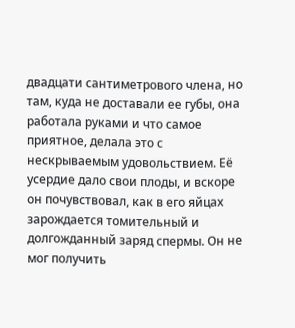двадцати сантиметрового члена, но там, куда не доставали ее губы, она работала руками и что самое приятное, делала это с нескрываемым удовольствием. Её усердие дало свои плоды, и вскоре он почувствовал, как в его яйцах зарождается томительный и долгожданный заряд спермы. Он не мог получить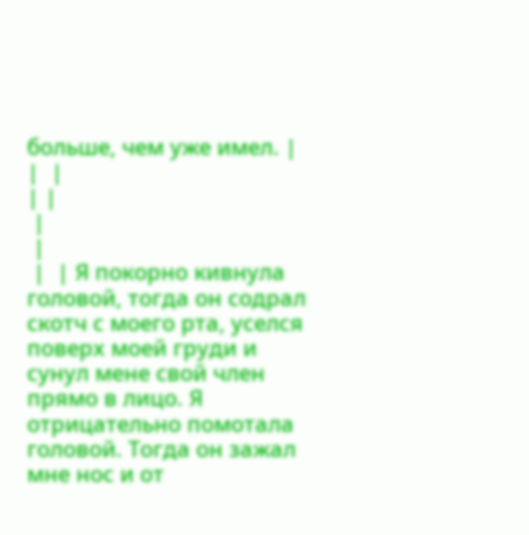больше, чем уже имел. |  |  |
| |
 |
 |
 |  | Я покорно кивнула головой, тогда он содрал скотч с моего рта, уселся поверх моей груди и сунул мене свой член прямо в лицо. Я отрицательно помотала головой. Тогда он зажал мне нос и от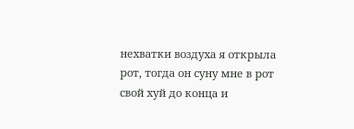нехватки воздуха я открыла рот, тогда он суну мне в рот свой хуй до конца и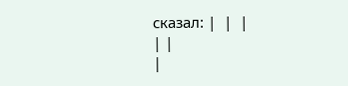сказал: |  |  |
| |
|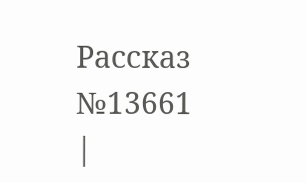Рассказ №13661
|